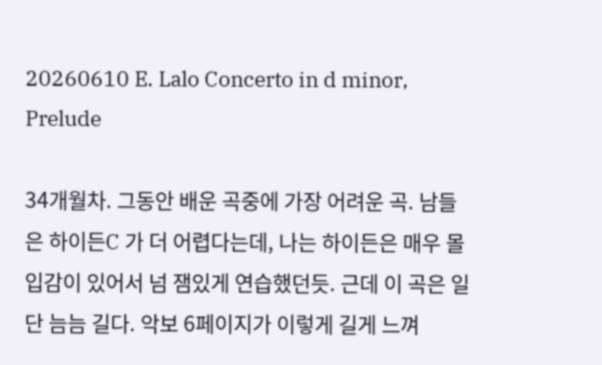20260610 E. Lalo Concerto in d minor, Prelude

34개월차. 그동안 배운 곡중에 가장 어려운 곡. 남들은 하이든C 가 더 어렵다는데, 나는 하이든은 매우 몰입감이 있어서 넘 잼있게 연습했던듯. 근데 이 곡은 일단 늠늠 길다. 악보 6페이지가 이렇게 길게 느껴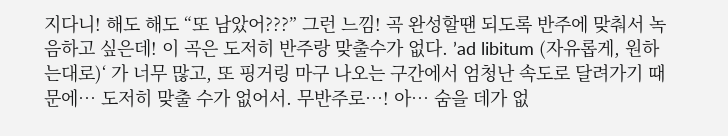지다니! 해도 해도 “또 남았어???” 그런 느낌! 곡 완성할땐 되도록 반주에 맞춰서 녹음하고 싶은데! 이 곡은 도저히 반주랑 맞출수가 없다. ’ad libitum (자유롭게, 원하는대로)‘ 가 너무 많고, 또 핑거링 마구 나오는 구간에서 엄청난 속도로 달려가기 때문에… 도저히 맞출 수가 없어서. 무반주로…! 아… 숨을 데가 없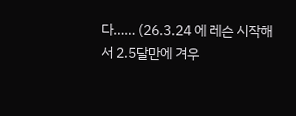다…… (26.3.24 에 레슨 시작해서 2.5달만에 겨우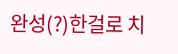완성(?)한걸로 치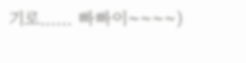기로…… 빠빠이~~~~)